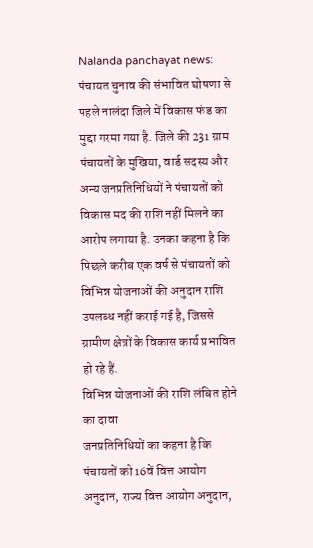Nalanda panchayat news: पंचायत चुनाव की संभावित घोषणा से पहले नालंदा जिले में विकास फंड का मुद्दा गरमा गया है. जिले की 231 ग्राम पंचायतों के मुखिया, वार्ड सदस्य और अन्य जनप्रतिनिधियों ने पंचायतों को विकास मद की राशि नहीं मिलने का आरोप लगाया है. उनका कहना है कि पिछले करीब एक वर्ष से पंचायतों को विभिन्न योजनाओं की अनुदान राशि उपलब्ध नहीं कराई गई है, जिससे ग्रामीण क्षेत्रों के विकास कार्य प्रभावित हो रहे हैं.
विभिन्न योजनाओं की राशि लंबित होने का दावा
जनप्रतिनिधियों का कहना है कि पंचायतों को 16वें वित्त आयोग अनुदान, राज्य वित्त आयोग अनुदान,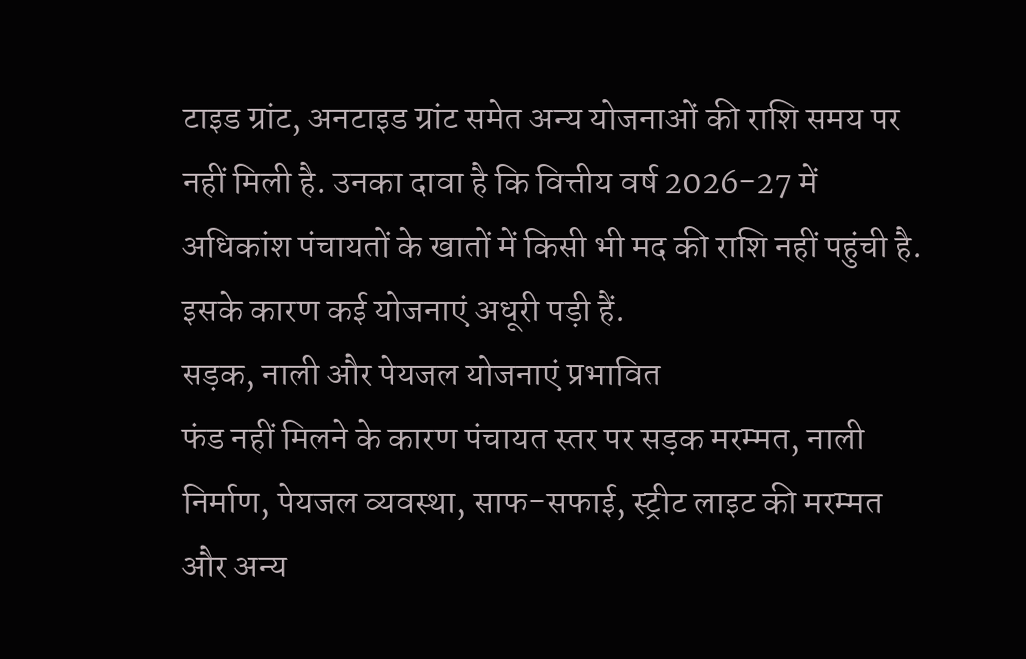टाइड ग्रांट, अनटाइड ग्रांट समेत अन्य योजनाओं की राशि समय पर नहीं मिली है. उनका दावा है कि वित्तीय वर्ष 2026-27 में अधिकांश पंचायतों के खातों में किसी भी मद की राशि नहीं पहुंची है. इसके कारण कई योजनाएं अधूरी पड़ी हैं.
सड़क, नाली और पेयजल योजनाएं प्रभावित
फंड नहीं मिलने के कारण पंचायत स्तर पर सड़क मरम्मत, नाली निर्माण, पेयजल व्यवस्था, साफ-सफाई, स्ट्रीट लाइट की मरम्मत और अन्य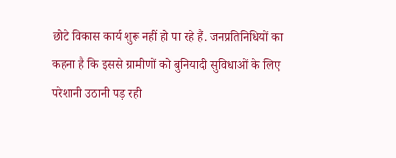छोटे विकास कार्य शुरू नहीं हो पा रहे हैं. जनप्रतिनिधियों का कहना है कि इससे ग्रामीणों को बुनियादी सुविधाओं के लिए परेशानी उठानी पड़ रही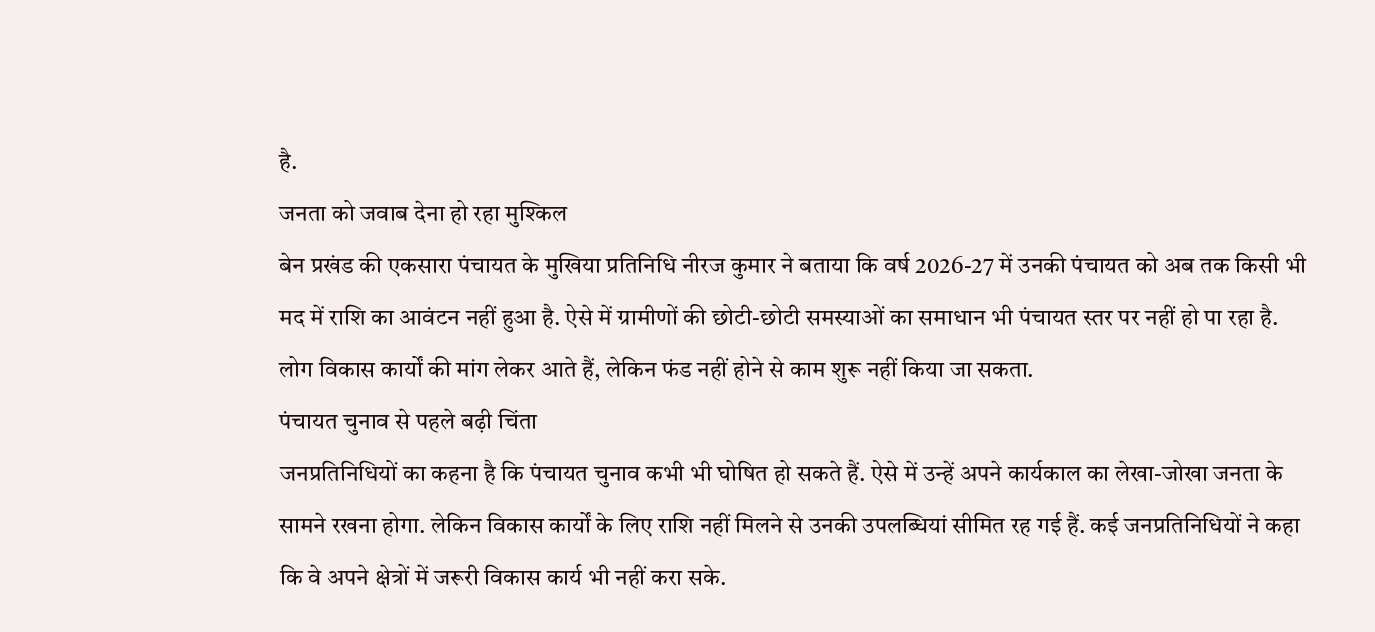है.
जनता को जवाब देना हो रहा मुश्किल
बेन प्रखंड की एकसारा पंचायत के मुखिया प्रतिनिधि नीरज कुमार ने बताया कि वर्ष 2026-27 में उनकी पंचायत को अब तक किसी भी मद में राशि का आवंटन नहीं हुआ है. ऐसे में ग्रामीणों की छोटी-छोटी समस्याओं का समाधान भी पंचायत स्तर पर नहीं हो पा रहा है. लोग विकास कार्यों की मांग लेकर आते हैं, लेकिन फंड नहीं होने से काम शुरू नहीं किया जा सकता.
पंचायत चुनाव से पहले बढ़ी चिंता
जनप्रतिनिधियों का कहना है कि पंचायत चुनाव कभी भी घोषित हो सकते हैं. ऐसे में उन्हें अपने कार्यकाल का लेखा-जोखा जनता के सामने रखना होगा. लेकिन विकास कार्यों के लिए राशि नहीं मिलने से उनकी उपलब्धियां सीमित रह गई हैं. कई जनप्रतिनिधियों ने कहा कि वे अपने क्षेत्रों में जरूरी विकास कार्य भी नहीं करा सके.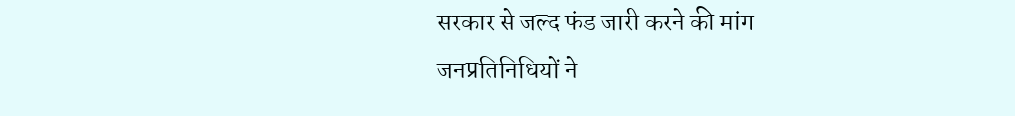सरकार से जल्द फंड जारी करने की मांग
जनप्रतिनिधियों ने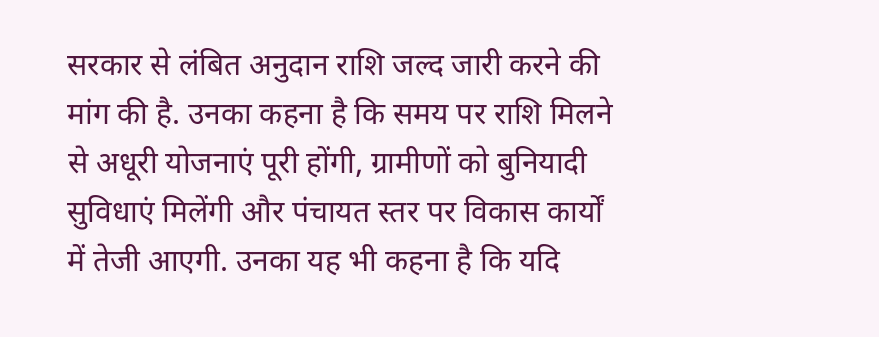सरकार से लंबित अनुदान राशि जल्द जारी करने की मांग की है. उनका कहना है कि समय पर राशि मिलने से अधूरी योजनाएं पूरी होंगी, ग्रामीणों को बुनियादी सुविधाएं मिलेंगी और पंचायत स्तर पर विकास कार्यों में तेजी आएगी. उनका यह भी कहना है कि यदि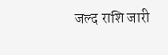जल्द राशि जारी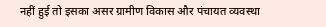नहीं हुई तो इसका असर ग्रामीण विकास और पंचायत व्यवस्था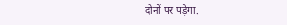दोनों पर पड़ेगा.